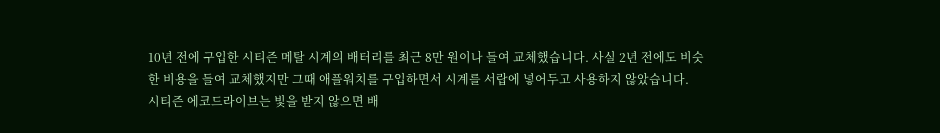10년 전에 구입한 시티즌 메탈 시계의 배터리를 최근 8만 원이나 들여 교체했습니다. 사실 2년 전에도 비슷한 비용을 들여 교체했지만 그때 애플워치를 구입하면서 시계를 서랍에 넣어두고 사용하지 않았습니다.
시티즌 에코드라이브는 빛을 받지 않으면 배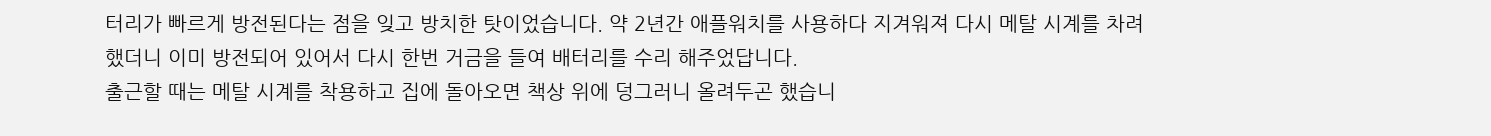터리가 빠르게 방전된다는 점을 잊고 방치한 탓이었습니다. 약 2년간 애플워치를 사용하다 지겨워져 다시 메탈 시계를 차려 했더니 이미 방전되어 있어서 다시 한번 거금을 들여 배터리를 수리 해주었답니다.
출근할 때는 메탈 시계를 착용하고 집에 돌아오면 책상 위에 덩그러니 올려두곤 했습니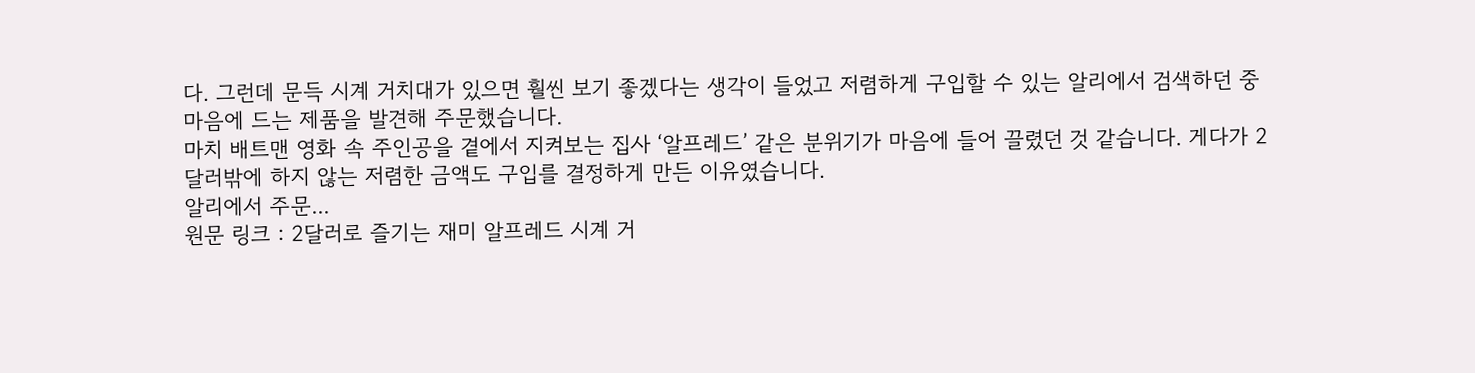다. 그런데 문득 시계 거치대가 있으면 훨씬 보기 좋겠다는 생각이 들었고 저렴하게 구입할 수 있는 알리에서 검색하던 중 마음에 드는 제품을 발견해 주문했습니다.
마치 배트맨 영화 속 주인공을 곁에서 지켜보는 집사 ‘알프레드’ 같은 분위기가 마음에 들어 끌렸던 것 같습니다. 게다가 2달러밖에 하지 않는 저렴한 금액도 구입를 결정하게 만든 이유였습니다.
알리에서 주문...
원문 링크 : 2달러로 즐기는 재미 알프레드 시계 거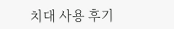치대 사용 후기